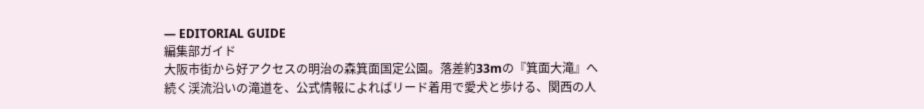— EDITORIAL GUIDE
編集部ガイド
大阪市街から好アクセスの明治の森箕面国定公園。落差約33mの『箕面大滝』へ続く渓流沿いの滝道を、公式情報によればリード着用で愛犬と歩ける、関西の人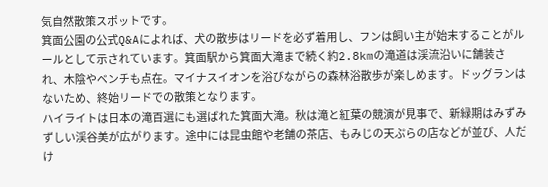気自然散策スポットです。
箕面公園の公式Q&Aによれば、犬の散歩はリードを必ず着用し、フンは飼い主が始末することがルールとして示されています。箕面駅から箕面大滝まで続く約2.8kmの滝道は渓流沿いに舗装され、木陰やベンチも点在。マイナスイオンを浴びながらの森林浴散歩が楽しめます。ドッグランはないため、終始リードでの散策となります。
ハイライトは日本の滝百選にも選ばれた箕面大滝。秋は滝と紅葉の競演が見事で、新緑期はみずみずしい渓谷美が広がります。途中には昆虫館や老舗の茶店、もみじの天ぷらの店などが並び、人だけ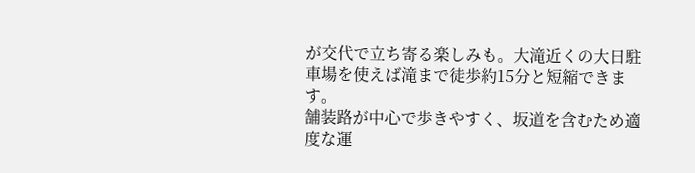が交代で立ち寄る楽しみも。大滝近くの大日駐車場を使えば滝まで徒歩約15分と短縮できます。
舗装路が中心で歩きやすく、坂道を含むため適度な運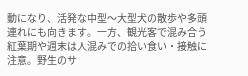動になり、活発な中型〜大型犬の散歩や多頭連れにも向きます。一方、観光客で混み合う紅葉期や週末は人混みでの拾い食い・接触に注意。野生のサ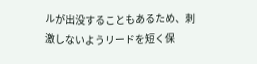ルが出没することもあるため、刺激しないようリードを短く保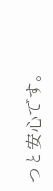つと安心です。